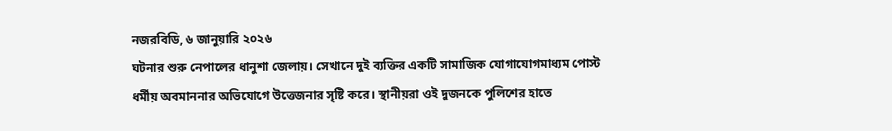নজরবিডি, ৬ জানুয়ারি ২০২৬
ঘটনার শুরু নেপালের ধানুশা জেলায়। সেখানে দুই ব্যক্তির একটি সামাজিক যোগাযোগমাধ্যম পোস্ট ধর্মীয় অবমাননার অভিযোগে উত্তেজনার সৃষ্টি করে। স্থানীয়রা ওই দুজনকে পুলিশের হাতে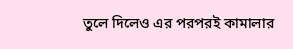তুলে দিলেও এর পরপরই কামালার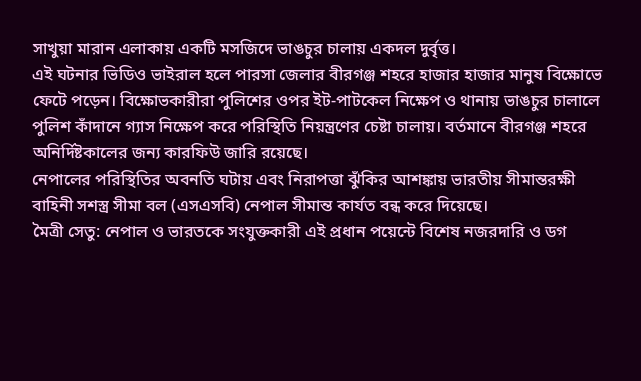সাখুয়া মারান এলাকায় একটি মসজিদে ভাঙচুর চালায় একদল দুর্বৃত্ত।
এই ঘটনার ভিডিও ভাইরাল হলে পারসা জেলার বীরগঞ্জ শহরে হাজার হাজার মানুষ বিক্ষোভে ফেটে পড়েন। বিক্ষোভকারীরা পুলিশের ওপর ইট-পাটকেল নিক্ষেপ ও থানায় ভাঙচুর চালালে পুলিশ কাঁদানে গ্যাস নিক্ষেপ করে পরিস্থিতি নিয়ন্ত্রণের চেষ্টা চালায়। বর্তমানে বীরগঞ্জ শহরে অনির্দিষ্টকালের জন্য কারফিউ জারি রয়েছে।
নেপালের পরিস্থিতির অবনতি ঘটায় এবং নিরাপত্তা ঝুঁকির আশঙ্কায় ভারতীয় সীমান্তরক্ষী বাহিনী সশস্ত্র সীমা বল (এসএসবি) নেপাল সীমান্ত কার্যত বন্ধ করে দিয়েছে।
মৈত্রী সেতু: নেপাল ও ভারতকে সংযুক্তকারী এই প্রধান পয়েন্টে বিশেষ নজরদারি ও ডগ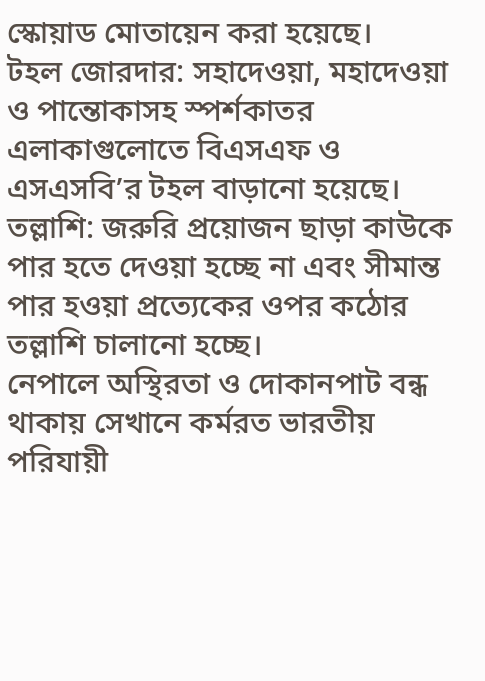স্কোয়াড মোতায়েন করা হয়েছে।
টহল জোরদার: সহাদেওয়া, মহাদেওয়া ও পান্তোকাসহ স্পর্শকাতর এলাকাগুলোতে বিএসএফ ও এসএসবি’র টহল বাড়ানো হয়েছে।
তল্লাশি: জরুরি প্রয়োজন ছাড়া কাউকে পার হতে দেওয়া হচ্ছে না এবং সীমান্ত পার হওয়া প্রত্যেকের ওপর কঠোর তল্লাশি চালানো হচ্ছে।
নেপালে অস্থিরতা ও দোকানপাট বন্ধ থাকায় সেখানে কর্মরত ভারতীয় পরিযায়ী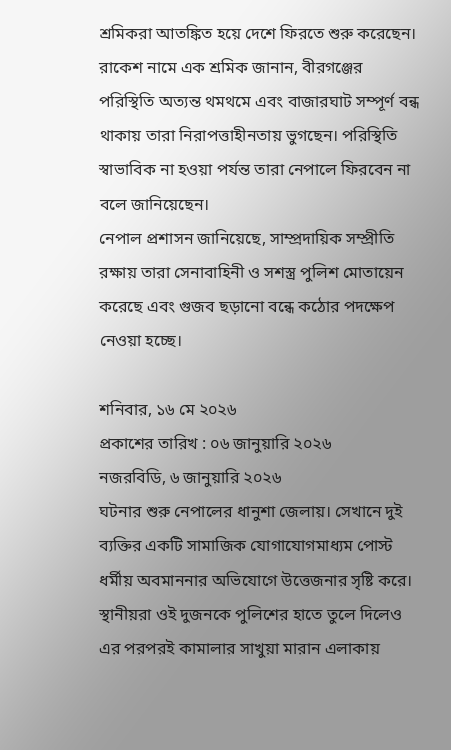শ্রমিকরা আতঙ্কিত হয়ে দেশে ফিরতে শুরু করেছেন। রাকেশ নামে এক শ্রমিক জানান, বীরগঞ্জের পরিস্থিতি অত্যন্ত থমথমে এবং বাজারঘাট সম্পূর্ণ বন্ধ থাকায় তারা নিরাপত্তাহীনতায় ভুগছেন। পরিস্থিতি স্বাভাবিক না হওয়া পর্যন্ত তারা নেপালে ফিরবেন না বলে জানিয়েছেন।
নেপাল প্রশাসন জানিয়েছে, সাম্প্রদায়িক সম্প্রীতি রক্ষায় তারা সেনাবাহিনী ও সশস্ত্র পুলিশ মোতায়েন করেছে এবং গুজব ছড়ানো বন্ধে কঠোর পদক্ষেপ নেওয়া হচ্ছে।

শনিবার, ১৬ মে ২০২৬
প্রকাশের তারিখ : ০৬ জানুয়ারি ২০২৬
নজরবিডি, ৬ জানুয়ারি ২০২৬
ঘটনার শুরু নেপালের ধানুশা জেলায়। সেখানে দুই ব্যক্তির একটি সামাজিক যোগাযোগমাধ্যম পোস্ট ধর্মীয় অবমাননার অভিযোগে উত্তেজনার সৃষ্টি করে। স্থানীয়রা ওই দুজনকে পুলিশের হাতে তুলে দিলেও এর পরপরই কামালার সাখুয়া মারান এলাকায়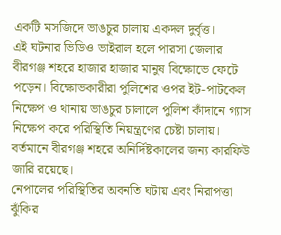একটি মসজিদে ভাঙচুর চালায় একদল দুর্বৃত্ত।
এই ঘটনার ভিডিও ভাইরাল হলে পারসা জেলার বীরগঞ্জ শহরে হাজার হাজার মানুষ বিক্ষোভে ফেটে পড়েন। বিক্ষোভকারীরা পুলিশের ওপর ইট-পাটকেল নিক্ষেপ ও থানায় ভাঙচুর চালালে পুলিশ কাঁদানে গ্যাস নিক্ষেপ করে পরিস্থিতি নিয়ন্ত্রণের চেষ্টা চালায়। বর্তমানে বীরগঞ্জ শহরে অনির্দিষ্টকালের জন্য কারফিউ জারি রয়েছে।
নেপালের পরিস্থিতির অবনতি ঘটায় এবং নিরাপত্তা ঝুঁকির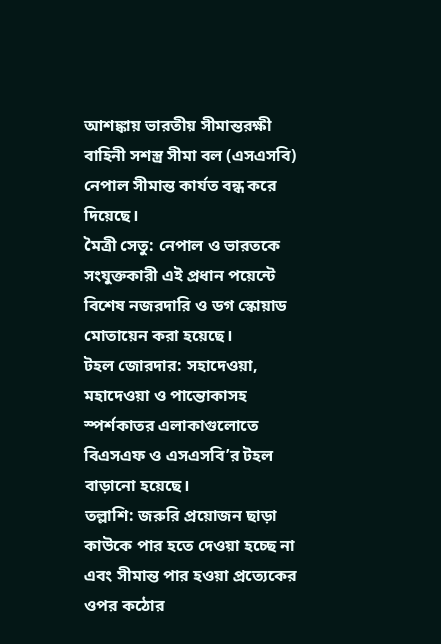আশঙ্কায় ভারতীয় সীমান্তরক্ষী বাহিনী সশস্ত্র সীমা বল (এসএসবি) নেপাল সীমান্ত কার্যত বন্ধ করে দিয়েছে।
মৈত্রী সেতু: নেপাল ও ভারতকে সংযুক্তকারী এই প্রধান পয়েন্টে বিশেষ নজরদারি ও ডগ স্কোয়াড মোতায়েন করা হয়েছে।
টহল জোরদার: সহাদেওয়া, মহাদেওয়া ও পান্তোকাসহ স্পর্শকাতর এলাকাগুলোতে বিএসএফ ও এসএসবি’র টহল বাড়ানো হয়েছে।
তল্লাশি: জরুরি প্রয়োজন ছাড়া কাউকে পার হতে দেওয়া হচ্ছে না এবং সীমান্ত পার হওয়া প্রত্যেকের ওপর কঠোর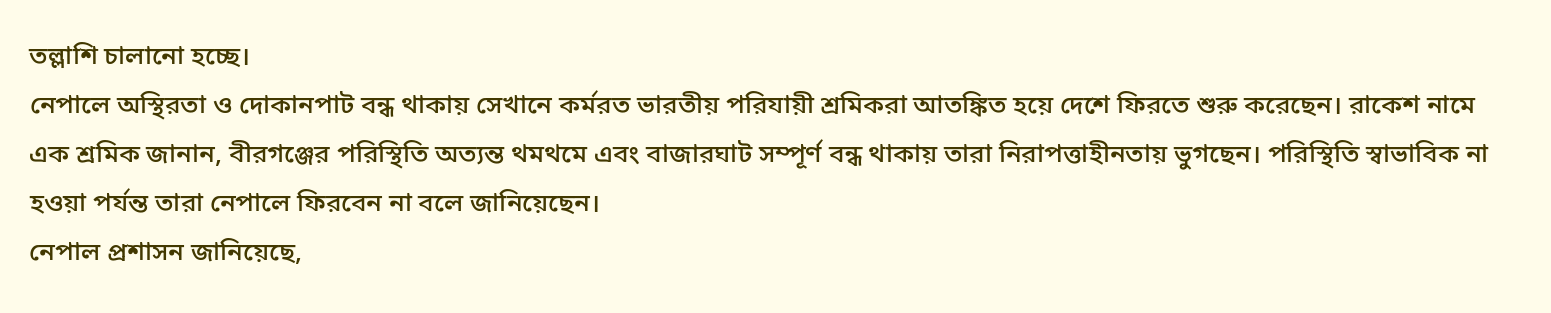তল্লাশি চালানো হচ্ছে।
নেপালে অস্থিরতা ও দোকানপাট বন্ধ থাকায় সেখানে কর্মরত ভারতীয় পরিযায়ী শ্রমিকরা আতঙ্কিত হয়ে দেশে ফিরতে শুরু করেছেন। রাকেশ নামে এক শ্রমিক জানান, বীরগঞ্জের পরিস্থিতি অত্যন্ত থমথমে এবং বাজারঘাট সম্পূর্ণ বন্ধ থাকায় তারা নিরাপত্তাহীনতায় ভুগছেন। পরিস্থিতি স্বাভাবিক না হওয়া পর্যন্ত তারা নেপালে ফিরবেন না বলে জানিয়েছেন।
নেপাল প্রশাসন জানিয়েছে,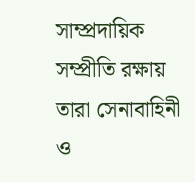সাম্প্রদায়িক সম্প্রীতি রক্ষায় তারা সেনাবাহিনী ও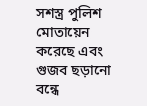সশস্ত্র পুলিশ মোতায়েন করেছে এবং গুজব ছড়ানো বন্ধে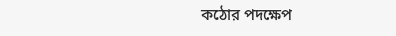কঠোর পদক্ষেপ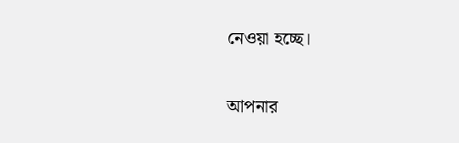নেওয়া হচ্ছে।

আপনার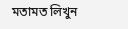মতামত লিখুন